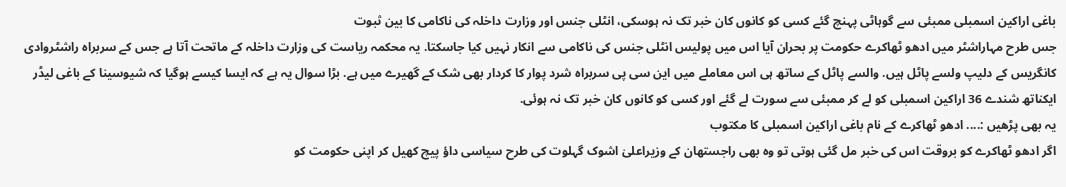باغی اراکین اسمبلی ممبئی سے گوہاٹی پہنچ گئے کسی کو کانوں کان خبر تک نہ ہوسکی، انٹلی جنس اور وزارت داخلہ کی ناکامی کا بین ثبوت
جس طرح مہاراشٹر میں ادھو ٹھاکرے حکومت پر بحران آیا اس میں پولیس انٹلی جنس کی ناکامی سے انکار نہیں کیا جاسکتا. یہ محکمہ ریاست کی وزارت داخلہ کے ماتحت آتا ہے جس کے سربراہ راشٹروادی کانگریس کے دلیپ ولسے پاٹل ہیں. والسے پاٹل کے ساتھ ہی اس معاملے میں این سی پی سربراہ شرد پوار کا کردار بھی شک کے گھیرے میں ہے. بڑا سوال یہ ہے کہ ایسا کیسے ہوگیا کہ شیوسینا کے باغی لیڈر ایکناتھ شندے 36 اراکین اسمبلی کو لے کر ممبئی سے سورت لے گئے اور کسی کو کانوں کان خبر تک نہ ہوئی.
یہ بھی پڑھیں :.... ادھو ٹھاکرے کے نام باغی اراکین اسمبلی کا مکتوب
اگر ادھو ٹھاکرے کو بروقت اس کی خبر مل گئی ہوتی تو وہ بھی راجستھان کے وزیراعلیٰ اشوک گہلوت کی طرح سیاسی داؤ پیچ کھیل کر اپنی حکومت کو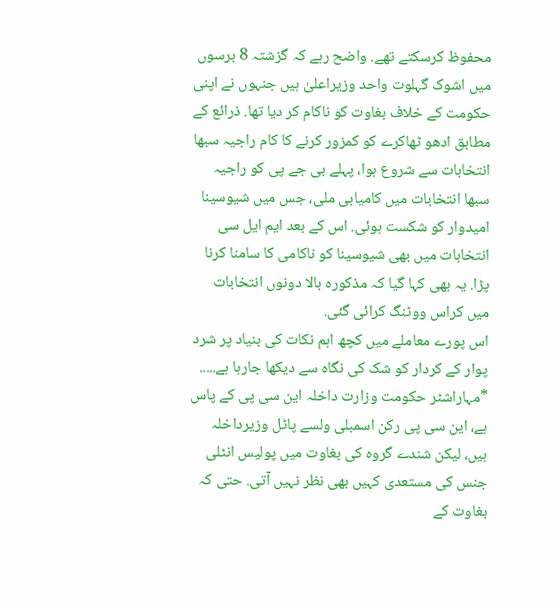محفوظ کرسکتے تھے. واضح رہے کہ گزشتہ 8 برسوں میں اشوک گہلوت واحد وزیراعلیٰ ہیں جنہوں نے اپنی حکومت کے خلاف بغاوت کو ناکام کر دیا تھا. ذرائع کے مطابق ادھو ٹھاکرے کو کمزور کرنے کا کام راجیہ سبھا انتخابات سے شروع ہوا، پہلے بی جے پی کو راجیہ سبھا انتخابات میں کامیابی ملی، جس میں شیوسینا امیدوار کو شکست ہوئی. اس کے بعد ایم ایل سی انتخابات میں بھی شیوسینا کو ناکامی کا سامنا کرنا پڑا. یہ بھی کہا گیا کہ مذکورہ بالا دونوں انتخابات میں کراس ووٹنگ کرائی گئی.
اس پورے معاملے میں کچھ اہم نکات کی بنیاد پر شرد پوار کے کردار کو شک کی نگاہ سے دیکھا جارہا ہے.....
*مہاراشٹر حکومت وزارت داخلہ این سی پی کے پاس ہے، این سی پی رکن اسمبلی ولسے پاٹل وزیرداخلہ ہیں، لیکن شندے گروہ کی بغاوت میں پولیس انٹلی جنس کی مستعدی کہیں بھی نظر نہیں آتی. حتی کہ بغاوت کے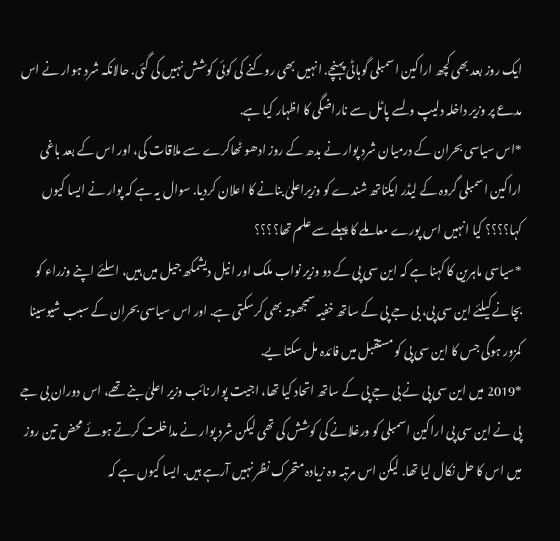ایک روز بعد بھی کچھ اراکین اسمبلی گوہاٹی پہنچے. انہیں بھی روکنے کی کوئی کوشش نہیں کی گئی. حالانکہ شرد ہوار نے اس مدعے پر وزیر داخلہ دلیپ ولسے پاٹل سے ناراضگی کا اظہار کیا ہے.
*اس سیاسی بحران کے درمیان شرد پوار نے بدھ کے روز ادھو ٹھاکرے سے ملاقات کی، اور اس کے بعد باغی اراکین اسمبلی گروہ کے لیڈر ایکناتھ شندے کو وزیراعلیٰ بنانے کا اعلان کردیا. سوال یہ ہے کہ پوار نے ایسا کیوں کہا؟؟؟؟ کیا انہیں اس پورے معاملے کا پہلے سے علم تھا؟؟؟؟
*سیاسی ماہرین کا کہنا ہے کہ این سی پی کے دو وزیر نواب ملک اور انیل دیشمکھ جیل میں ہیں، اسلئے اپنے وزراء کو بچانے کیلئے این سی پی، بی جے پی کے ساتھ خفیہ سمجھوتہ بھی کرسکتی ہے. اور اس سیاسی بحران کے سبب شیوسینا کمزور ہوگی جس کا این سی پی کو مستقبل میں فائدہ مل سکتا یے.
*2019 میں این سی پی نے بی جے پی کے ساتھ اتحاد کیا تھا، اجیت پوار نائب وزیر اعلیٰ بنے تھے، اس دوران بی جے پی نے این سی پی اراکین اسمبلی کو ورغلانے کی کوشش کی تھی لیکن شرد پوار نے مداخلت کرتے ہوئے محض تین روز میں اس کا حل نکال لیا تھا. لیکن اس مرتبہ وہ زیادہ متحرک نظر نہیں آرہے ہیں. ایسا کیوں ہے کہ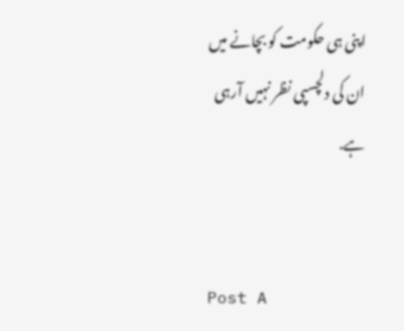اپنی ہی حکومت کو بچانے میں ان کی دلچسپی نظر نہیں آرہی ہے.


Post A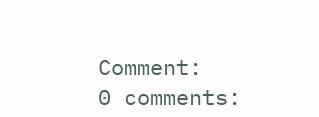Comment:
0 comments: